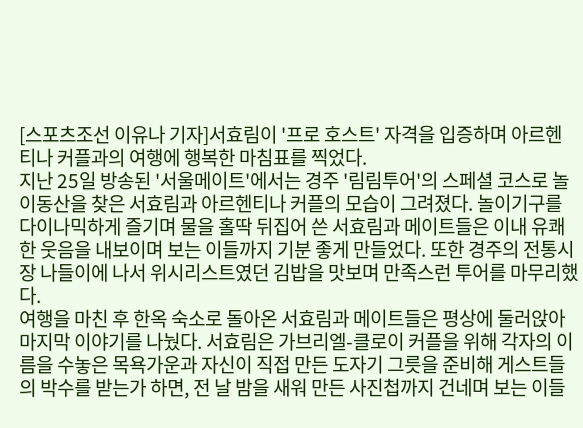[스포츠조선 이유나 기자]서효림이 '프로 호스트' 자격을 입증하며 아르헨티나 커플과의 여행에 행복한 마침표를 찍었다.
지난 25일 방송된 '서울메이트'에서는 경주 '림림투어'의 스페셜 코스로 놀이동산을 찾은 서효림과 아르헨티나 커플의 모습이 그려졌다. 놀이기구를 다이나믹하게 즐기며 물을 홀딱 뒤집어 쓴 서효림과 메이트들은 이내 유쾌한 웃음을 내보이며 보는 이들까지 기분 좋게 만들었다. 또한 경주의 전통시장 나들이에 나서 위시리스트였던 김밥을 맛보며 만족스런 투어를 마무리했다.
여행을 마친 후 한옥 숙소로 돌아온 서효림과 메이트들은 평상에 둘러앉아 마지막 이야기를 나눴다. 서효림은 가브리엘-클로이 커플을 위해 각자의 이름을 수놓은 목욕가운과 자신이 직접 만든 도자기 그릇을 준비해 게스트들의 박수를 받는가 하면, 전 날 밤을 새워 만든 사진첩까지 건네며 보는 이들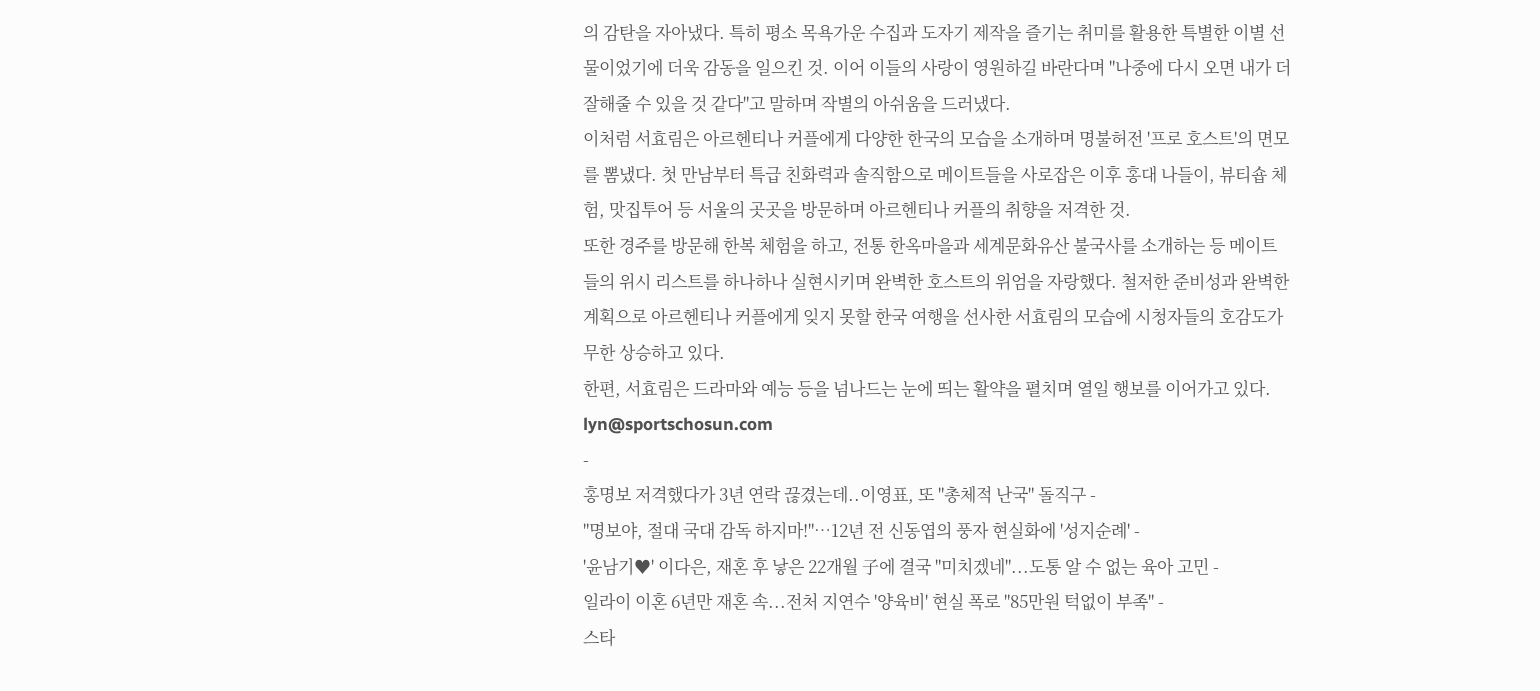의 감탄을 자아냈다. 특히 평소 목욕가운 수집과 도자기 제작을 즐기는 취미를 활용한 특별한 이별 선물이었기에 더욱 감동을 일으킨 것. 이어 이들의 사랑이 영원하길 바란다며 "나중에 다시 오면 내가 더 잘해줄 수 있을 것 같다"고 말하며 작별의 아쉬움을 드러냈다.
이처럼 서효림은 아르헨티나 커플에게 다양한 한국의 모습을 소개하며 명불허전 '프로 호스트'의 면모를 뽐냈다. 첫 만남부터 특급 친화력과 솔직함으로 메이트들을 사로잡은 이후 홍대 나들이, 뷰티숍 체험, 맛집투어 등 서울의 곳곳을 방문하며 아르헨티나 커플의 취향을 저격한 것.
또한 경주를 방문해 한복 체험을 하고, 전통 한옥마을과 세계문화유산 불국사를 소개하는 등 메이트들의 위시 리스트를 하나하나 실현시키며 완벽한 호스트의 위엄을 자랑했다. 철저한 준비성과 완벽한 계획으로 아르헨티나 커플에게 잊지 못할 한국 여행을 선사한 서효림의 모습에 시청자들의 호감도가 무한 상승하고 있다.
한편, 서효림은 드라마와 예능 등을 넘나드는 눈에 띄는 활약을 펼치며 열일 행보를 이어가고 있다.
lyn@sportschosun.com
-
홍명보 저격했다가 3년 연락 끊겼는데..이영표, 또 "총체적 난국" 돌직구 -
"명보야, 절대 국대 감독 하지마!"…12년 전 신동엽의 풍자 현실화에 '성지순례' -
'윤남기♥' 이다은, 재혼 후 낳은 22개월 子에 결국 "미치겠네"...도통 알 수 없는 육아 고민 -
일라이 이혼 6년만 재혼 속...전처 지연수 '양육비' 현실 폭로 "85만원 턱없이 부족" -
스타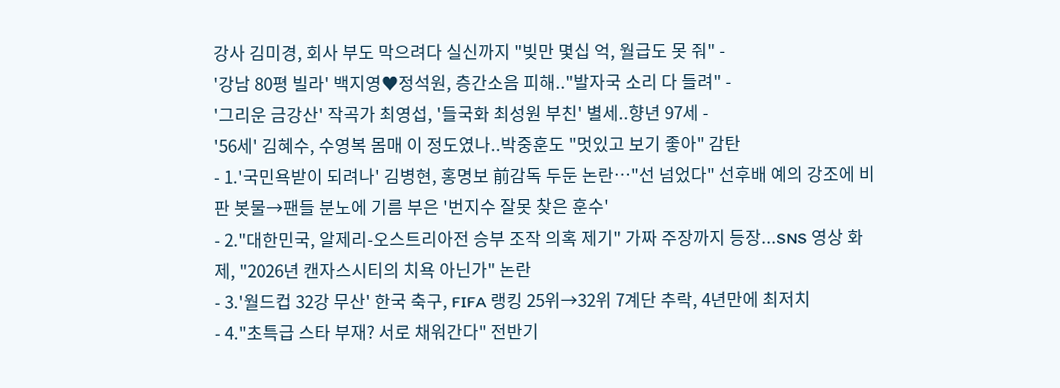강사 김미경, 회사 부도 막으려다 실신까지 "빚만 몇십 억, 월급도 못 줘" -
'강남 80평 빌라' 백지영♥정석원, 층간소음 피해.."발자국 소리 다 들려" -
'그리운 금강산' 작곡가 최영섭, '들국화 최성원 부친' 별세..향년 97세 -
'56세' 김혜수, 수영복 몸매 이 정도였나..박중훈도 "멋있고 보기 좋아" 감탄
- 1.'국민욕받이 되려나' 김병현, 홍명보 前감독 두둔 논란…"선 넘었다" 선후배 예의 강조에 비판 봇물→팬들 분노에 기름 부은 '번지수 잘못 찾은 훈수'
- 2."대한민국, 알제리-오스트리아전 승부 조작 의혹 제기" 가짜 주장까지 등장...SNS 영상 화제, "2026년 캔자스시티의 치욕 아닌가" 논란
- 3.'월드컵 32강 무산' 한국 축구, FIFA 랭킹 25위→32위 7계단 추락, 4년만에 최저치
- 4."초특급 스타 부재? 서로 채워간다" 전반기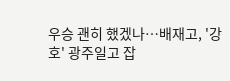우승 괜히 했겠나…배재고, '강호' 광주일고 잡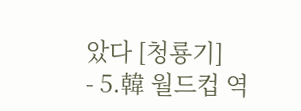았다 [청룡기]
- 5.韓 월드컵 역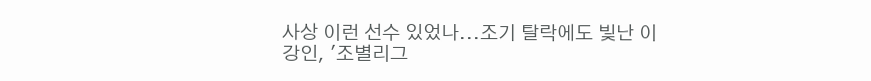사상 이런 선수 있었나...조기 탈락에도 빛난 이강인, '조별리그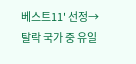베스트11' 선정→탈락 국가 중 유일